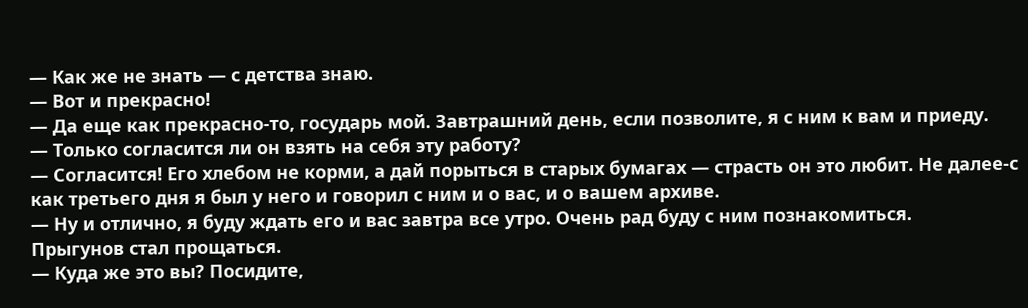— Как же не знать — с детства знаю.
— Вот и прекрасно!
— Да еще как прекрасно-то, государь мой. Завтрашний день, если позволите, я с ним к вам и приеду.
— Только согласится ли он взять на себя эту работу?
— Согласится! Его хлебом не корми, а дай порыться в старых бумагах — страсть он это любит. Не далее-с как третьего дня я был у него и говорил с ним и о вас, и о вашем архиве.
— Ну и отлично, я буду ждать его и вас завтра все утро. Очень рад буду с ним познакомиться.
Прыгунов стал прощаться.
— Куда же это вы? Посидите,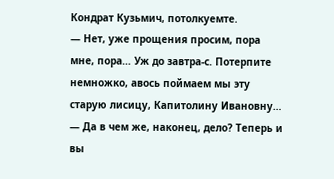Кондрат Кузьмич, потолкуемте.
— Нет, уже прощения просим, пора мне, пора… Уж до завтра-с. Потерпите немножко, авось поймаем мы эту старую лисицу, Капитолину Ивановну…
— Да в чем же, наконец, дело? Теперь и вы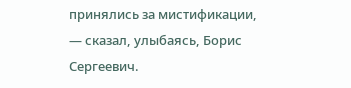принялись за мистификации, — сказал, улыбаясь, Борис Сергеевич.